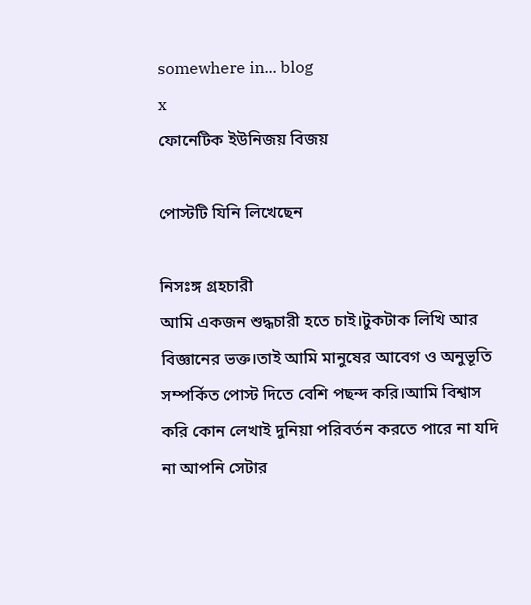somewhere in... blog
x
ফোনেটিক ইউনিজয় বিজয়

পোস্টটি যিনি লিখেছেন

নিসঃঙ্গ গ্রহচারী
আমি একজন শুদ্ধচারী হতে চাই।টুকটাক লিখি আর বিজ্ঞানের ভক্ত।তাই আমি মানুষের আবেগ ও অনুভূতি সম্পর্কিত পোস্ট দিতে বেশি পছন্দ করি।আমি বিশ্বাস করি কোন লেখাই দুনিয়া পরিবর্তন করতে পারে না যদি না আপনি সেটার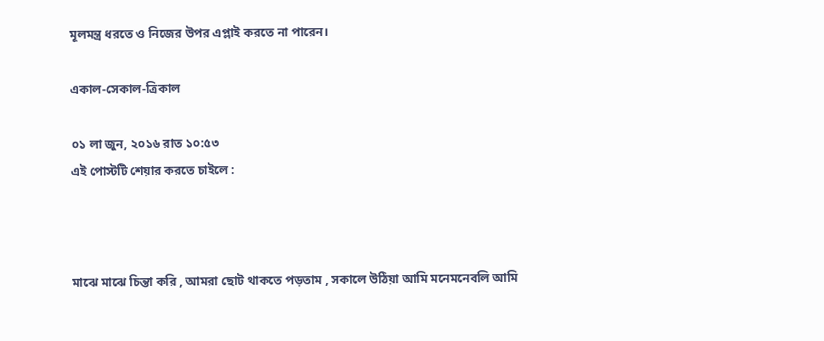মূলমন্ত্র ধরতে ও নিজের উপর এপ্লাই করতে না পারেন।

একাল-সেকাল-ত্রিকাল

০১ লা জুন, ২০১৬ রাত ১০:৫৩
এই পোস্টটি শেয়ার করতে চাইলে :



মাঝে মাঝে চিন্তা করি , আমরা ছোট থাকতে পড়তাম , সকালে উঠিয়া আমি মনেমনেবলি আমি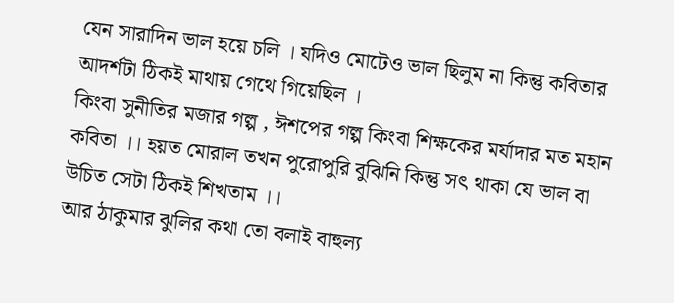যেন সারাদিন ভাল হয়ে চলি । যদিও মোটেও ভাল ছিলুম না কিন্তু কবিতার আদর্শটা ঠিকই মাথায় গেথে গিয়েছিল ।
কিংবা সুনীতির মজার গল্প , ঈশপের গল্প কিংবা শিক্ষকের মর্যাদার মত মহান কবিতা ।। হয়ত মোরাল তখন পুরোপুরি বুঝিনি কিন্তু সৎ থাকা যে ভাল বা উচিত সেটা ঠিকই শিখতাম ।।
আর ঠাকুমার ঝুলির কথা তো বলাই বাহুল্য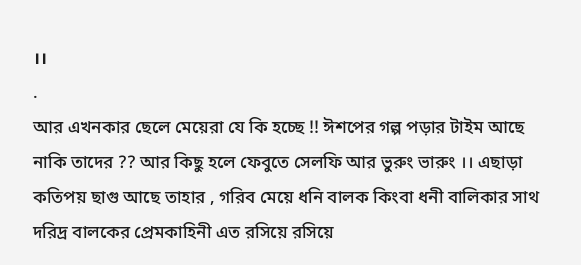।।
.
আর এখনকার ছেলে মেয়েরা যে কি হচ্ছে !! ঈশপের গল্প পড়ার টাইম আছে নাকি তাদের ?? আর কিছু হলে ফেবুতে সেলফি আর ভুরুং ভারুং ।। এছাড়া কতিপয় ছাগু আছে তাহার , গরিব মেয়ে ধনি বালক কিংবা ধনী বালিকার সাথ দরিদ্র বালকের প্রেমকাহিনী এত রসিয়ে রসিয়ে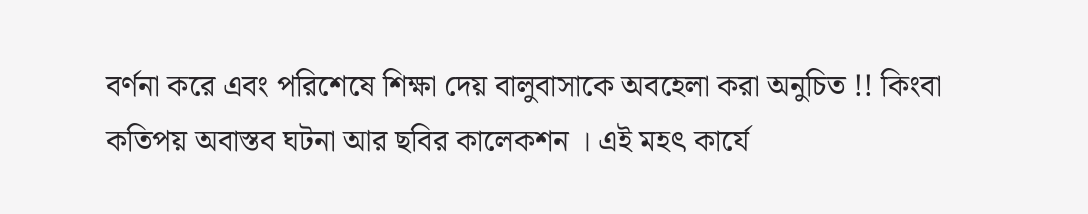বর্ণনা করে এবং পরিশেষে শিক্ষা দেয় বালুবাসাকে অবহেলা করা অনুচিত !! কিংবা কতিপয় অবাস্তব ঘটনা আর ছবির কালেকশন । এই মহৎ কার্যে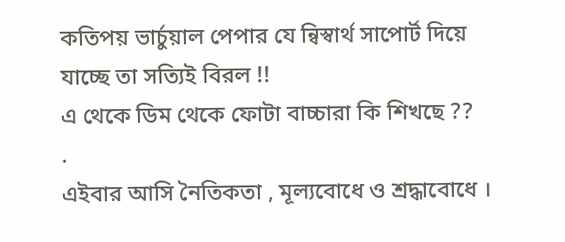কতিপয় ভার্চুয়াল পেপার যে ন্বিস্বার্থ সাপোর্ট দিয়ে যাচ্ছে তা সত্যিই বিরল !!
এ থেকে ডিম থেকে ফোটা বাচ্চারা কি শিখছে ??
.
এইবার আসি নৈতিকতা , মূল্যবোধে ও শ্রদ্ধাবোধে ।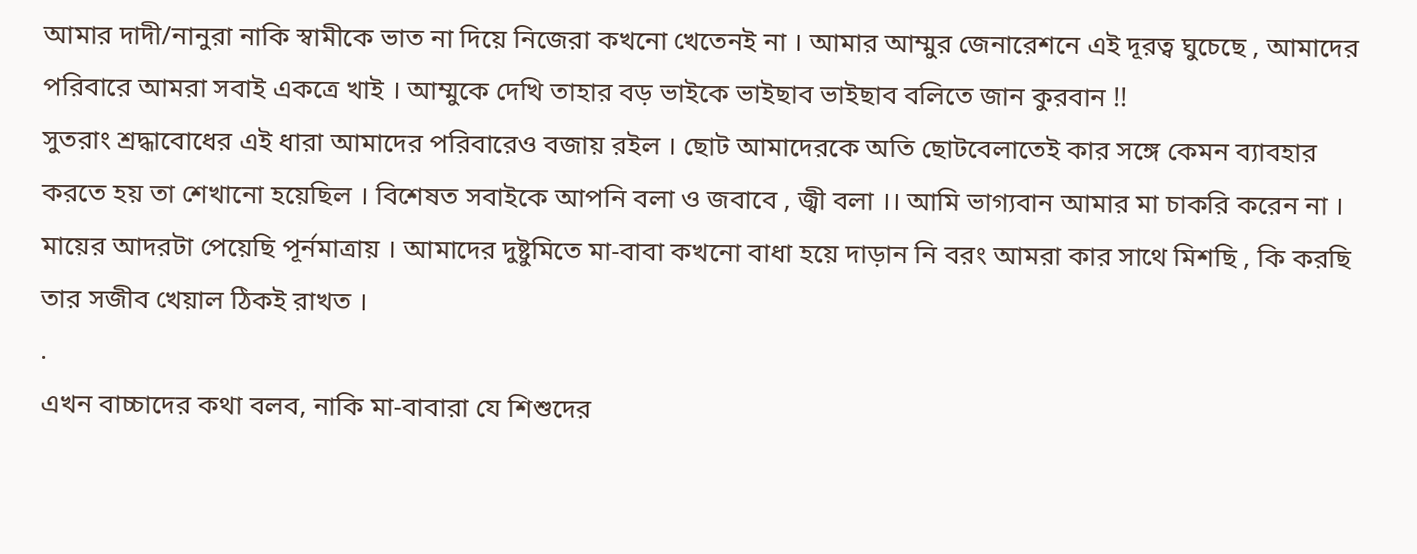আমার দাদী/নানুরা নাকি স্বামীকে ভাত না দিয়ে নিজেরা কখনো খেতেনই না । আমার আম্মুর জেনারেশনে এই দূরত্ব ঘুচেছে , আমাদের পরিবারে আমরা সবাই একত্রে খাই । আম্মুকে দেখি তাহার বড় ভাইকে ভাইছাব ভাইছাব বলিতে জান কুরবান !!
সুতরাং শ্রদ্ধাবোধের এই ধারা আমাদের পরিবারেও বজায় রইল । ছোট আমাদেরকে অতি ছোটবেলাতেই কার সঙ্গে কেমন ব্যাবহার করতে হয় তা শেখানো হয়েছিল । বিশেষত সবাইকে আপনি বলা ও জবাবে , জ্বী বলা ।। আমি ভাগ্যবান আমার মা চাকরি করেন না । মায়ের আদরটা পেয়েছি পূর্নমাত্রায় । আমাদের দুষ্টুমিতে মা-বাবা কখনো বাধা হয়ে দাড়ান নি বরং আমরা কার সাথে মিশছি , কি করছি তার সজীব খেয়াল ঠিকই রাখত ।
.
এখন বাচ্চাদের কথা বলব, নাকি মা-বাবারা যে শিশুদের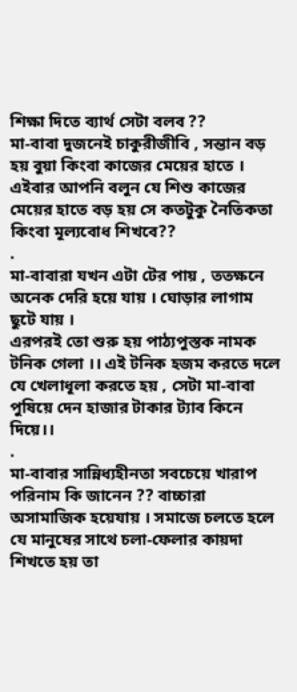শিক্ষা দিতে ব্যার্থ সেটা বলব ??
মা-বাবা দুজনেই চাকুরীজীবি , সন্তান বড় হয় বুয়া কিংবা কাজের মেয়ের হাতে ।
এইবার আপনি বলুন যে শিশু কাজের মেয়ের হাতে বড় হয় সে কতটুকু নৈতিকতা কিংবা মূল্যবোধ শিখবে??
.
মা-বাবারা যখন এটা টের পায় , ততক্ষনে অনেক দেরি হয়ে যায় । ঘোড়ার লাগাম ছুটে যায় ।
এরপরই তো শুরু হয় পাঠ্যপুস্তক নামক টনিক গেলা ।। এই টনিক হজম করতে দলে যে খেলাধূলা করতে হয় , সেটা মা-বাবা পুষিয়ে দেন হাজার টাকার ট্যাব কিনে দিয়ে।।
.
মা-বাবার সান্নিধ্যহীনতা সবচেয়ে খারাপ পরিনাম কি জানেন ?? বাচ্চারা অসামাজিক হয়েযায় । সমাজে চলতে হলে যে মানুষের সাথে চলা-ফেলার কায়দা শিখতে হয় তা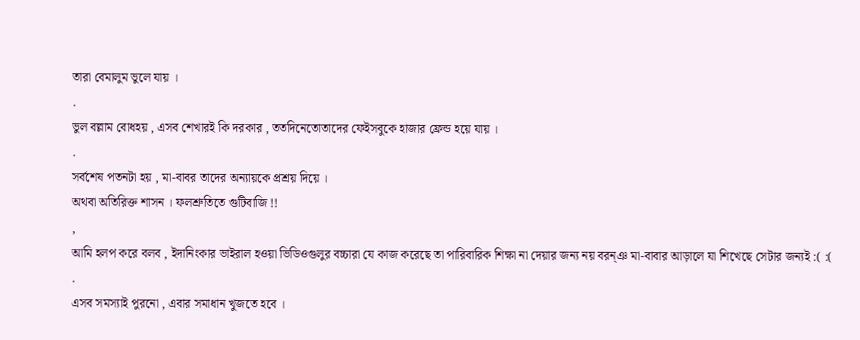তারা বেমালুম ভুলে যায় ।
.
ভুল বল্লাম বোধহয় , এসব শেখারই কি দরকার , ততদিনেতোতাদের ফেইসবুকে হাজার ফ্রেন্ড হয়ে যায় ।
.
সর্বশেষ পতনটা হয় , মা-বাবর তাদের অন্যায়কে প্রশ্রয় দিয়ে ।
অথবা অতিরিক্ত শাসন । ফলশ্রুতিতে গুটিবাজি !!
,
আমি হলপ করে বলব , ইদানিংকার ভাইরাল হওয়া ভিডিওগুলুর বচ্চারা যে কাজ করেছে তা পারিবারিক শিক্ষা না দেয়ার জন্য নয় বরন্ঞ মা-বাবার আড়ালে যা শিখেছে সেটার জন্যই :( :(
.
এসব সমস্যাই পুরনো , এবার সমাধান খুজতে হবে ।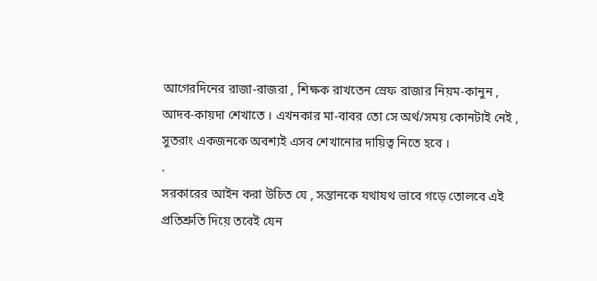আগেরদিনের রাজা-রাজরা , শিক্ষক রাখতেন স্রেফ রাজার নিয়ম-কানুন , আদব-কায়দা শেখাতে । এখনকার মা-বাবর তো সে অর্থ/সময় কোনটাই নেই , সুতরাং একজনকে অবশ্যই এসব শেখানোর দায়িত্ব নিতে হবে ।
.
সরকারের আইন করা উচিত যে , সন্তানকে যথাযথ ভাবে গড়ে তোলবে এই প্রতিশ্রুতি দিয়ে তবেই যেন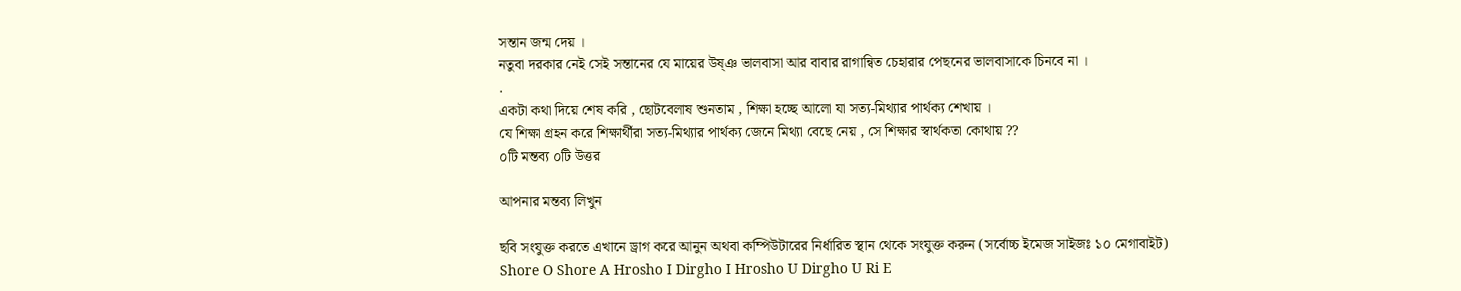সন্তান জন্ম দেয় ।
নতুবা দরকার নেই সেই সন্তানের যে মায়ের উষ্ঞ ভালবাসা আর বাবার রাগান্বিত চেহারার পেছনের ভালবাসাকে চিনবে না ।
.
একটা কথা দিয়ে শেষ করি , ছোটবেলাষ শুনতাম , শিক্ষা হচ্ছে আলো যা সত্য-মিথ্যার পার্থক্য শেখায় ।
যে শিক্ষা গ্রহন করে শিক্ষার্থীরা সত্য-মিথ্যার পার্থক্য জেনে মিথ্যা বেছে নেয় , সে শিক্ষার স্বার্থকতা কোথায় ??
০টি মন্তব্য ০টি উত্তর

আপনার মন্তব্য লিখুন

ছবি সংযুক্ত করতে এখানে ড্রাগ করে আনুন অথবা কম্পিউটারের নির্ধারিত স্থান থেকে সংযুক্ত করুন (সর্বোচ্চ ইমেজ সাইজঃ ১০ মেগাবাইট)
Shore O Shore A Hrosho I Dirgho I Hrosho U Dirgho U Ri E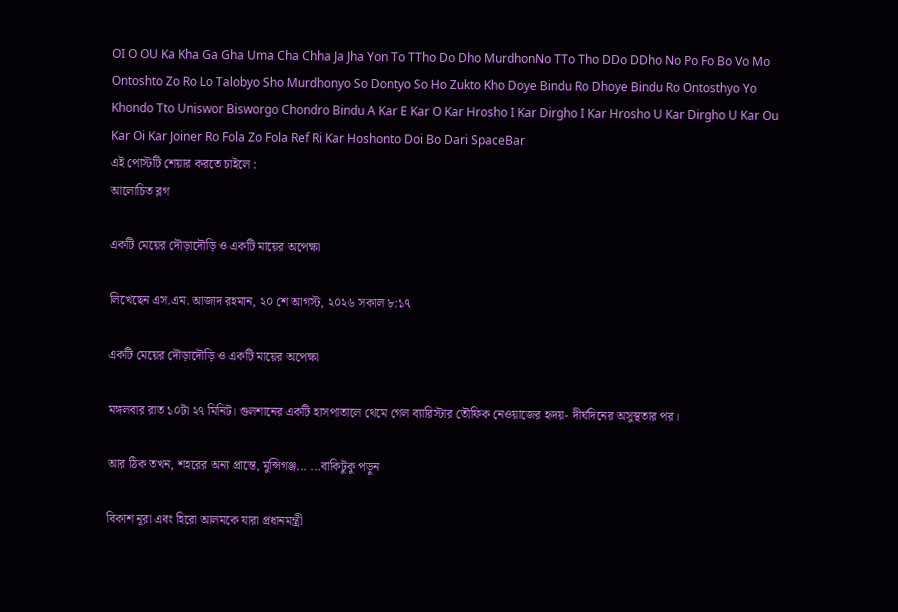OI O OU Ka Kha Ga Gha Uma Cha Chha Ja Jha Yon To TTho Do Dho MurdhonNo TTo Tho DDo DDho No Po Fo Bo Vo Mo Ontoshto Zo Ro Lo Talobyo Sho Murdhonyo So Dontyo So Ho Zukto Kho Doye Bindu Ro Dhoye Bindu Ro Ontosthyo Yo Khondo Tto Uniswor Bisworgo Chondro Bindu A Kar E Kar O Kar Hrosho I Kar Dirgho I Kar Hrosho U Kar Dirgho U Kar Ou Kar Oi Kar Joiner Ro Fola Zo Fola Ref Ri Kar Hoshonto Doi Bo Dari SpaceBar
এই পোস্টটি শেয়ার করতে চাইলে :
আলোচিত ব্লগ

একটি মেয়ের দৌড়াদৌড়ি ও একটি মায়ের অপেক্ষা

লিখেছেন এস.এম. আজাদ রহমান, ২০ শে আগস্ট, ২০২৬ সকাল ৮:১৭

একটি মেয়ের দৌড়াদৌড়ি ও একটি মায়ের অপেক্ষা

মঙ্গলবার রাত ১০টা ২৭ মিনিট। গুলশানের একটি হাসপাতালে থেমে গেল ব্যারিস্টার তৌফিক নেওয়াজের হৃদয়- দীর্ঘদিনের অসুস্থতার পর।

আর ঠিক তখন, শহরের অন্য প্রান্তে, মুন্সিগঞ্জ... ...বাকিটুকু পড়ুন

বিকাশ নূরা এবং হিরো আলমকে যারা প্রধানমন্ত্রী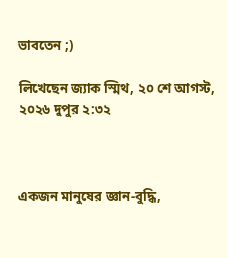ভাবতেন ;)

লিখেছেন জ্যাক স্মিথ, ২০ শে আগস্ট, ২০২৬ দুপুর ২:৩২



একজন মানুষের জ্ঞান-বুদ্ধি,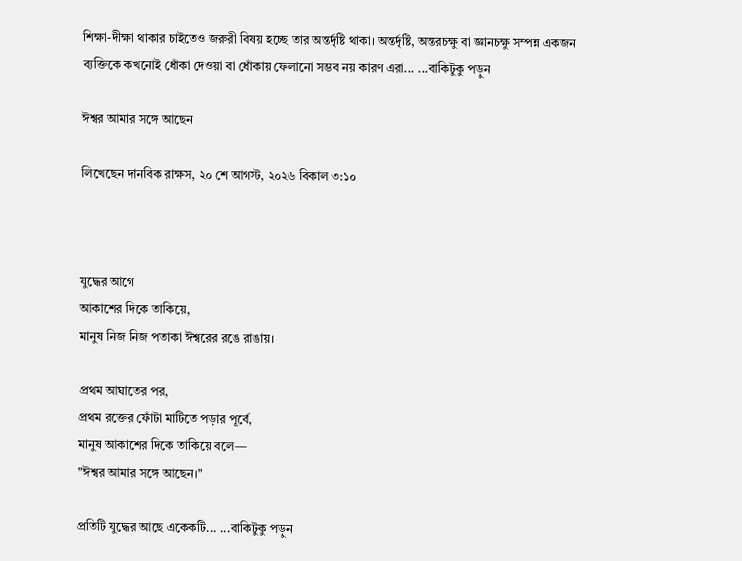শিক্ষা-দীক্ষা থাকার চাইতেও জরুরী বিষয় হচ্ছে তার অন্তর্দৃষ্টি থাকা। অন্তর্দৃষ্টি, অন্তরচক্ষু বা জ্ঞানচক্ষু সম্পন্ন একজন ব্যক্তিকে কখনোই ধোঁকা দেওয়া বা ধোঁকায় ফেলানো সম্ভব নয় কারণ এরা... ...বাকিটুকু পড়ুন

ঈশ্বর আমার সঙ্গে আছেন

লিখেছেন দানবিক রাক্ষস, ২০ শে আগস্ট, ২০২৬ বিকাল ৩:১০



যুদ্ধের আগে
আকাশের দিকে তাকিয়ে,
মানুষ নিজ নিজ পতাকা ঈশ্বরের রঙে রাঙায়।

প্রথম আঘাতের পর,
প্রথম রক্তের ফোঁটা মাটিতে পড়ার পূর্বে,
মানুষ আকাশের দিকে তাকিয়ে বলে—
"ঈশ্বর আমার সঙ্গে আছেন।"

প্রতিটি যুদ্ধের আছে একেকটি... ...বাকিটুকু পড়ুন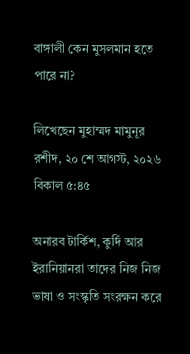বাঙ্গালী কেন মুসলমান হতে পারে না?

লিখেছেন মুহাম্মদ মামুনূর রশীদ, ২০ শে আগস্ট, ২০২৬ বিকাল ৫:৪৫

অনারব টার্কিশ, কুর্দি আর ইরানিয়ানরা তাদের নিজ নিজ ভাষা ও সংস্কৃতি সংরক্ষন করে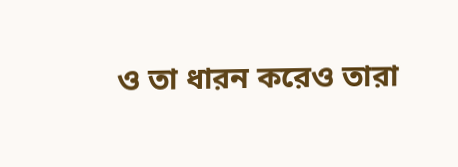ও তা ধারন করেও তারা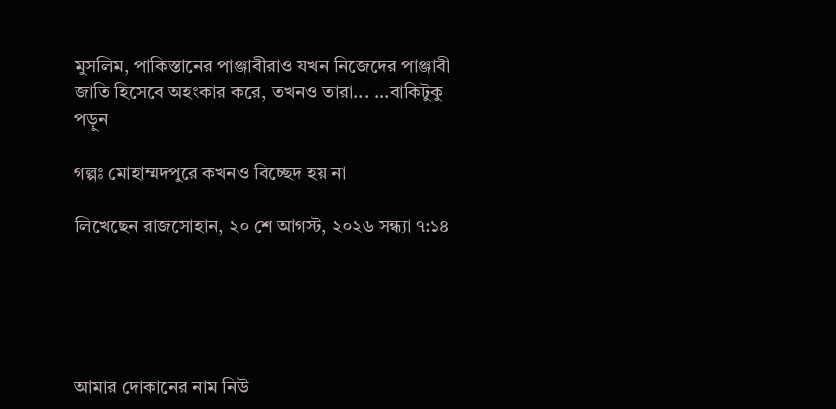মুসলিম, পাকিস্তানের পাঞ্জাবীরাও যখন নিজেদের পাঞ্জাবী জাতি হিসেবে অহংকার করে, তখনও তারা... ...বাকিটুকু পড়ুন

গল্পঃ মোহাম্মদপুরে কখনও বিচ্ছেদ হয় না

লিখেছেন রাজসোহান, ২০ শে আগস্ট, ২০২৬ সন্ধ্যা ৭:১৪





আমার দোকানের নাম নিউ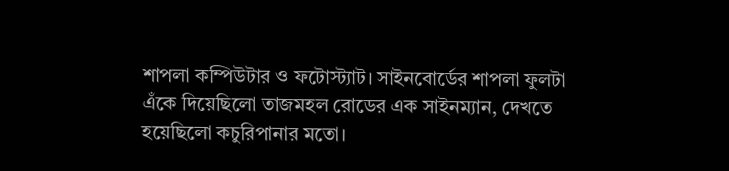শাপলা কম্পিউটার ও ফটোস্ট্যাট। সাইনবোর্ডের শাপলা ফুলটা এঁকে দিয়েছিলো তাজমহল রোডের এক সাইনম্যান, দেখতে হয়েছিলো কচুরিপানার মতো।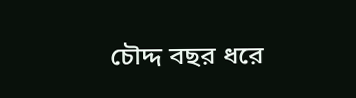চৌদ্দ বছর ধরে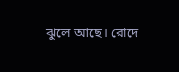ঝুলে আছে। রোদে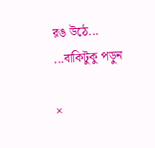রঙ উঠে... ...বাকিটুকু পড়ুন

×